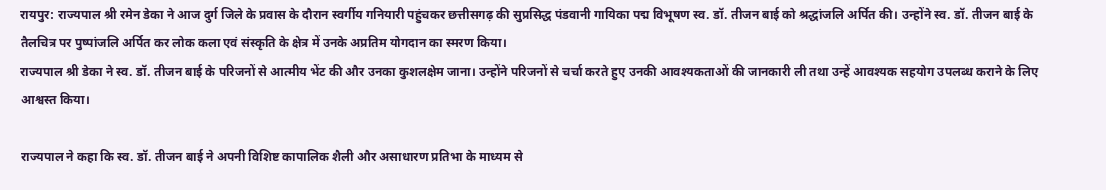रायपुर: राज्यपाल श्री रमेन डेका ने आज दुर्ग जिले के प्रवास के दौरान स्वर्गीय गनियारी पहुंचकर छत्तीसगढ़ की सुप्रसिद्ध पंडवानी गायिका पद्म विभूषण स्व. डॉ. तीजन बाई को श्रद्धांजलि अर्पित की। उन्होंने स्व. डॉ. तीजन बाई के तैलचित्र पर पुष्पांजलि अर्पित कर लोक कला एवं संस्कृति के क्षेत्र में उनके अप्रतिम योगदान का स्मरण किया।
राज्यपाल श्री डेका ने स्व. डॉ. तीजन बाई के परिजनों से आत्मीय भेंट की और उनका कुशलक्षेम जाना। उन्होंने परिजनों से चर्चा करते हुए उनकी आवश्यकताओं की जानकारी ली तथा उन्हें आवश्यक सहयोग उपलब्ध कराने के लिए आश्वस्त किया।

राज्यपाल ने कहा कि स्व. डॉ. तीजन बाई ने अपनी विशिष्ट कापालिक शैली और असाधारण प्रतिभा के माध्यम से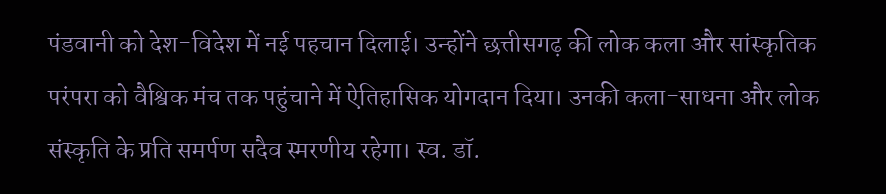पंडवानी को देश-विदेश में नई पहचान दिलाई। उन्होंने छत्तीसगढ़ की लोक कला और सांस्कृतिक परंपरा को वैश्विक मंच तक पहुंचाने में ऐतिहासिक योगदान दिया। उनकी कला-साधना और लोक संस्कृति के प्रति समर्पण सदैव स्मरणीय रहेगा। स्व. डॉ.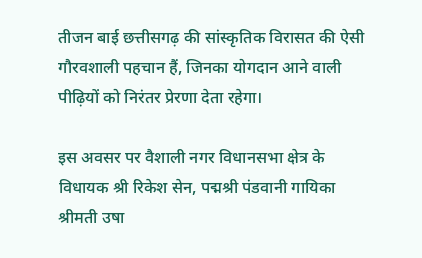तीजन बाई छत्तीसगढ़ की सांस्कृतिक विरासत की ऐसी गौरवशाली पहचान हैं, जिनका योगदान आने वाली पीढ़ियों को निरंतर प्रेरणा देता रहेगा।

इस अवसर पर वैशाली नगर विधानसभा क्षेत्र के विधायक श्री रिकेश सेन, पद्मश्री पंडवानी गायिका श्रीमती उषा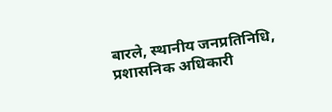बारले, स्थानीय जनप्रतिनिधि, प्रशासनिक अधिकारी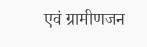एवं ग्रामीणजन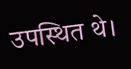उपस्थित थे।